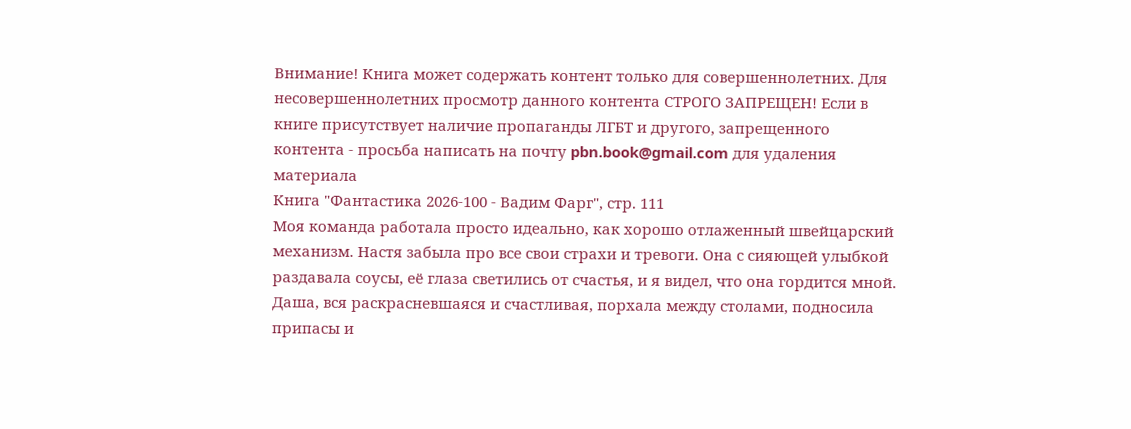Внимание! Книга может содержать контент только для совершеннолетних. Для несовершеннолетних просмотр данного контента СТРОГО ЗАПРЕЩЕН! Если в книге присутствует наличие пропаганды ЛГБТ и другого, запрещенного контента - просьба написать на почту pbn.book@gmail.com для удаления материала
Книга "Фантастика 2026-100 - Вадим Фарг", стр. 111
Моя команда работала просто идеально, как хорошо отлаженный швейцарский механизм. Настя забыла про все свои страхи и тревоги. Она с сияющей улыбкой раздавала соусы, её глаза светились от счастья, и я видел, что она гордится мной. Даша, вся раскрасневшаяся и счастливая, порхала между столами, подносила припасы и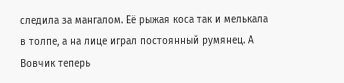следила за мангалом. Её рыжая коса так и мелькала в толпе, а на лице играл постоянный румянец. А Вовчик теперь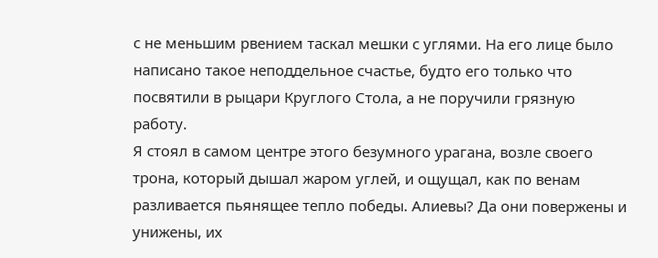с не меньшим рвением таскал мешки с углями. На его лице было написано такое неподдельное счастье, будто его только что посвятили в рыцари Круглого Стола, а не поручили грязную работу.
Я стоял в самом центре этого безумного урагана, возле своего трона, который дышал жаром углей, и ощущал, как по венам разливается пьянящее тепло победы. Алиевы? Да они повержены и унижены, их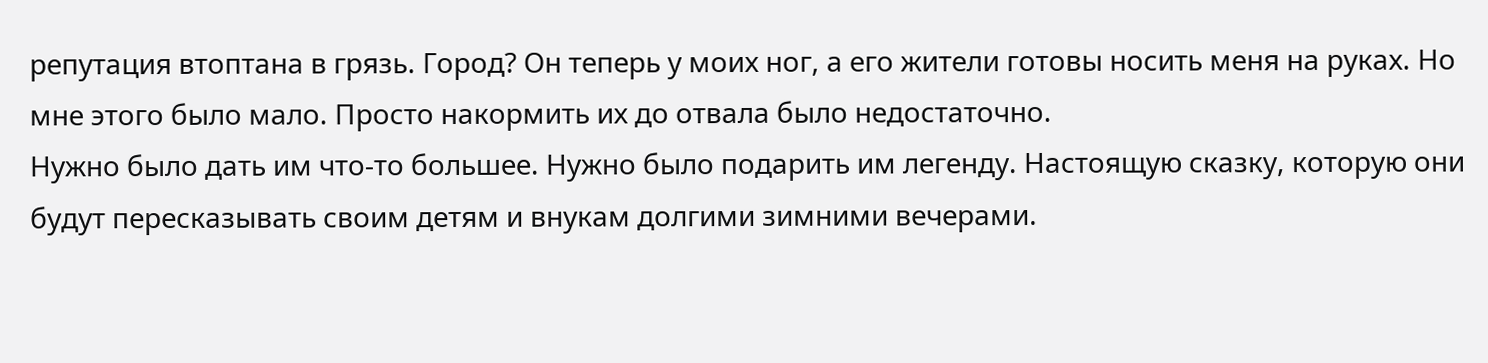репутация втоптана в грязь. Город? Он теперь у моих ног, а его жители готовы носить меня на руках. Но мне этого было мало. Просто накормить их до отвала было недостаточно.
Нужно было дать им что-то большее. Нужно было подарить им легенду. Настоящую сказку, которую они будут пересказывать своим детям и внукам долгими зимними вечерами.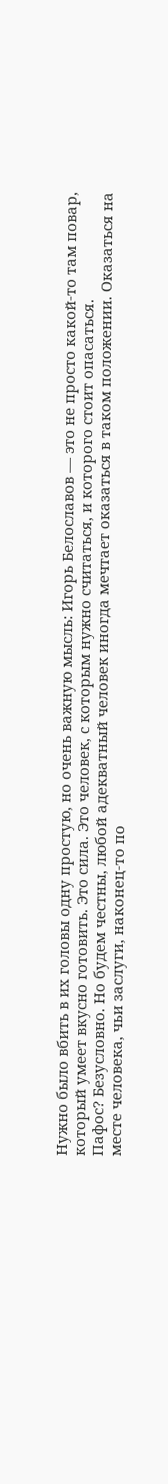Нужно было вбить в их головы одну простую, но очень важную мысль: Игорь Белославов — это не просто какой-то там повар, который умеет вкусно готовить. Это сила. Это человек, с которым нужно считаться, и которого стоит опасаться.
Пафос? Безусловно. Но будем честны, любой адекватный человек иногда мечтает оказаться в таком положении. Оказаться на месте человека, чьи заслуги, наконец-то по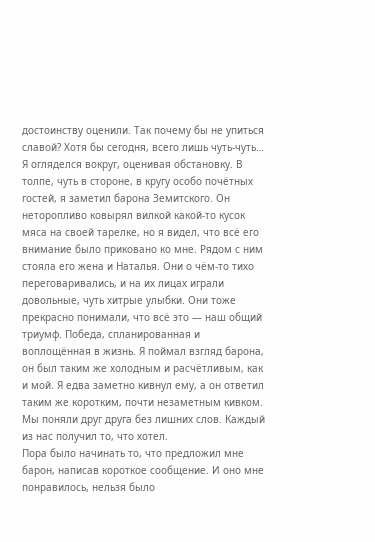достоинству оценили. Так почему бы не упиться славой? Хотя бы сегодня, всего лишь чуть-чуть…
Я огляделся вокруг, оценивая обстановку. В толпе, чуть в стороне, в кругу особо почётных гостей, я заметил барона Земитского. Он неторопливо ковырял вилкой какой-то кусок мяса на своей тарелке, но я видел, что всё его внимание было приковано ко мне. Рядом с ним стояла его жена и Наталья. Они о чём-то тихо переговаривались, и на их лицах играли довольные, чуть хитрые улыбки. Они тоже прекрасно понимали, что всё это — наш общий триумф. Победа, спланированная и воплощённая в жизнь. Я поймал взгляд барона, он был таким же холодным и расчётливым, как и мой. Я едва заметно кивнул ему, а он ответил таким же коротким, почти незаметным кивком. Мы поняли друг друга без лишних слов. Каждый из нас получил то, что хотел.
Пора было начинать то, что предложил мне барон, написав короткое сообщение. И оно мне понравилось, нельзя было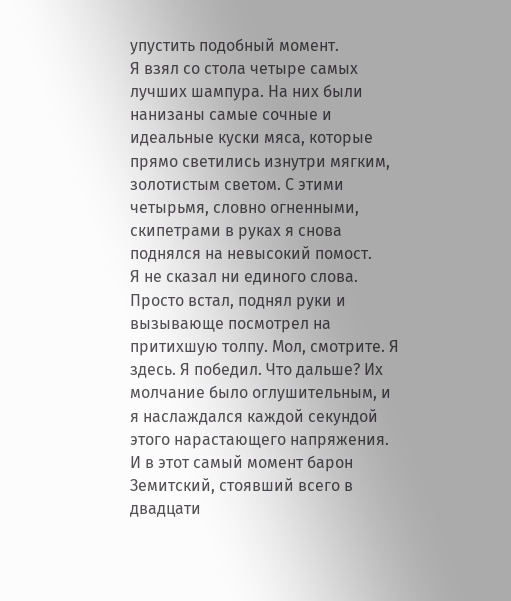упустить подобный момент.
Я взял со стола четыре самых лучших шампура. На них были нанизаны самые сочные и идеальные куски мяса, которые прямо светились изнутри мягким, золотистым светом. С этими четырьмя, словно огненными, скипетрами в руках я снова поднялся на невысокий помост.
Я не сказал ни единого слова. Просто встал, поднял руки и вызывающе посмотрел на притихшую толпу. Мол, смотрите. Я здесь. Я победил. Что дальше? Их молчание было оглушительным, и я наслаждался каждой секундой этого нарастающего напряжения.
И в этот самый момент барон Земитский, стоявший всего в двадцати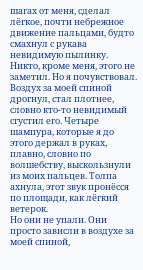шагах от меня, сделал лёгкое, почти небрежное движение пальцами, будто смахнул с рукава невидимую пылинку.
Никто, кроме меня, этого не заметил. Но я почувствовал. Воздух за моей спиной дрогнул, стал плотнее, словно кто-то невидимый сгустил его. Четыре шампура, которые я до этого держал в руках, плавно, словно по волшебству, выскользнули из моих пальцев. Толпа ахнула, этот звук пронёсся по площади, как лёгкий ветерок.
Но они не упали. Они просто зависли в воздухе за моей спиной,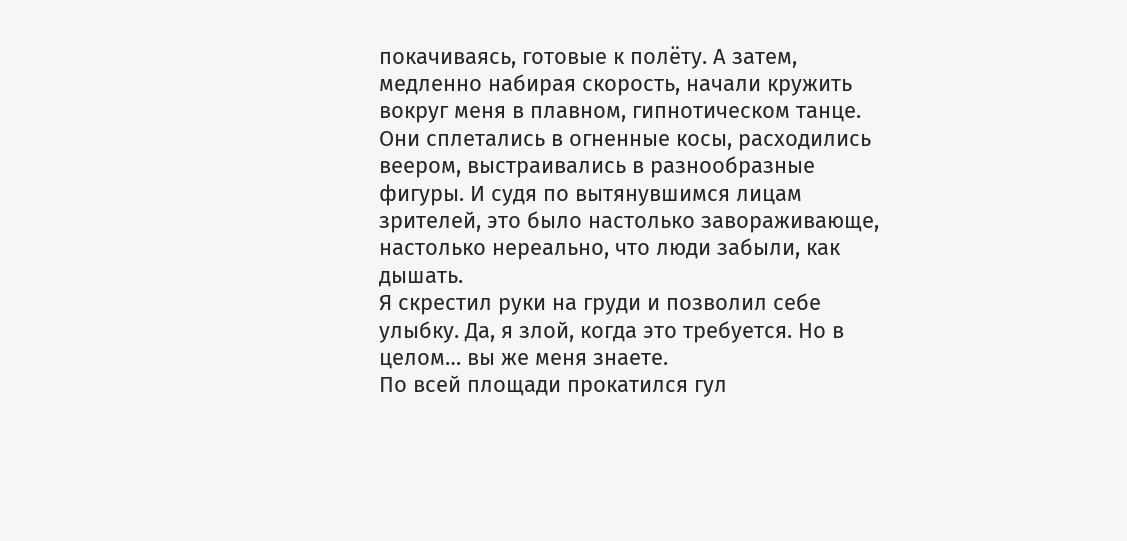покачиваясь, готовые к полёту. А затем, медленно набирая скорость, начали кружить вокруг меня в плавном, гипнотическом танце. Они сплетались в огненные косы, расходились веером, выстраивались в разнообразные фигуры. И судя по вытянувшимся лицам зрителей, это было настолько завораживающе, настолько нереально, что люди забыли, как дышать.
Я скрестил руки на груди и позволил себе улыбку. Да, я злой, когда это требуется. Но в целом… вы же меня знаете.
По всей площади прокатился гул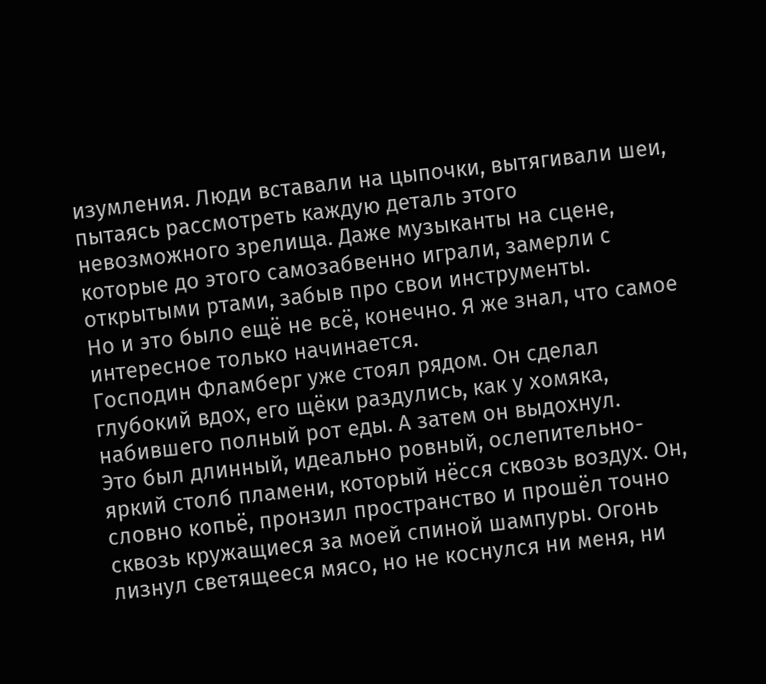изумления. Люди вставали на цыпочки, вытягивали шеи, пытаясь рассмотреть каждую деталь этого невозможного зрелища. Даже музыканты на сцене, которые до этого самозабвенно играли, замерли с открытыми ртами, забыв про свои инструменты.
Но и это было ещё не всё, конечно. Я же знал, что самое интересное только начинается.
Господин Фламберг уже стоял рядом. Он сделал глубокий вдох, его щёки раздулись, как у хомяка, набившего полный рот еды. А затем он выдохнул.
Это был длинный, идеально ровный, ослепительно-яркий столб пламени, который нёсся сквозь воздух. Он, словно копьё, пронзил пространство и прошёл точно сквозь кружащиеся за моей спиной шампуры. Огонь лизнул светящееся мясо, но не коснулся ни меня, ни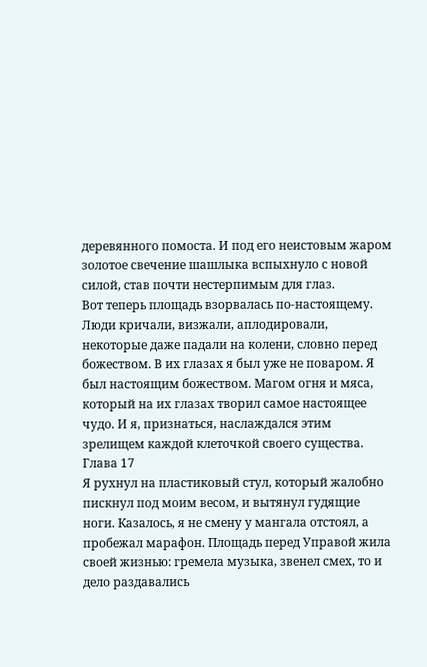деревянного помоста. И под его неистовым жаром золотое свечение шашлыка вспыхнуло с новой силой, став почти нестерпимым для глаз.
Вот теперь площадь взорвалась по-настоящему.
Люди кричали, визжали, аплодировали, некоторые даже падали на колени, словно перед божеством. В их глазах я был уже не поваром. Я был настоящим божеством. Магом огня и мяса, который на их глазах творил самое настоящее чудо. И я, признаться, наслаждался этим зрелищем каждой клеточкой своего существа.
Глава 17
Я рухнул на пластиковый стул, который жалобно пискнул под моим весом, и вытянул гудящие ноги. Казалось, я не смену у мангала отстоял, а пробежал марафон. Площадь перед Управой жила своей жизнью: гремела музыка, звенел смех, то и дело раздавались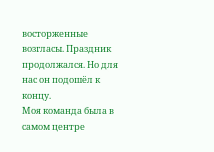восторженные возгласы. Праздник продолжался. Но для нас он подошёл к концу.
Моя команда была в самом центре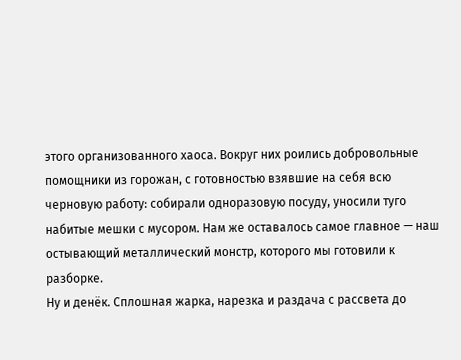этого организованного хаоса. Вокруг них роились добровольные помощники из горожан, с готовностью взявшие на себя всю черновую работу: собирали одноразовую посуду, уносили туго набитые мешки с мусором. Нам же оставалось самое главное — наш остывающий металлический монстр, которого мы готовили к разборке.
Ну и денёк. Сплошная жарка, нарезка и раздача с рассвета до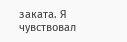заката. Я чувствовал